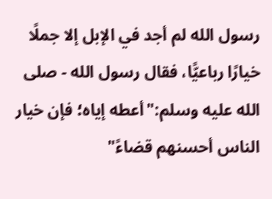رسول الله لم أجد في الإبل إلا جملًا خيارًا رباعيًّا، فقال رسول الله - صلى الله عليه وسلم:"أعطه إياه؛ فإن خيار الناس أحسنهم قضاءً"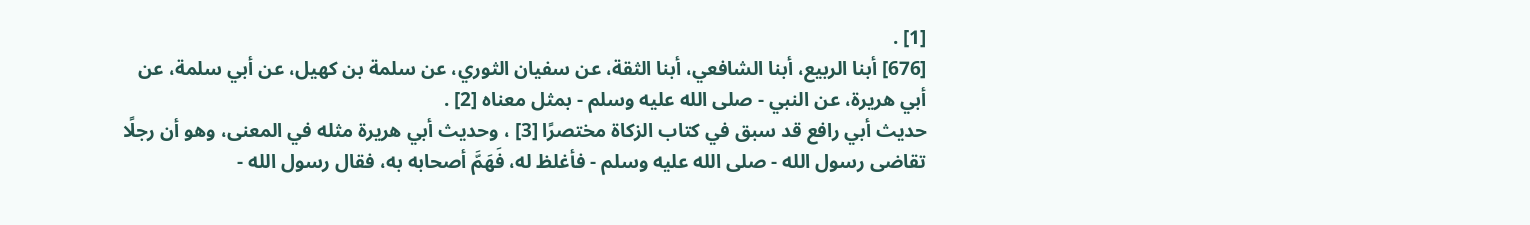[1] .
[676] أبنا الربيع، أبنا الشافعي، أبنا الثقة، عن سفيان الثوري، عن سلمة بن كهيل، عن أبي سلمة، عن أبي هريرة، عن النبي - صلى الله عليه وسلم - بمثل معناه [2] .
حديث أبي رافع قد سبق في كتاب الزكاة مختصرًا [3] ، وحديث أبي هريرة مثله في المعنى، وهو أن رجلًا تقاضى رسول الله - صلى الله عليه وسلم - فأغلظ له، فَهَمَّ أصحابه به، فقال رسول الله -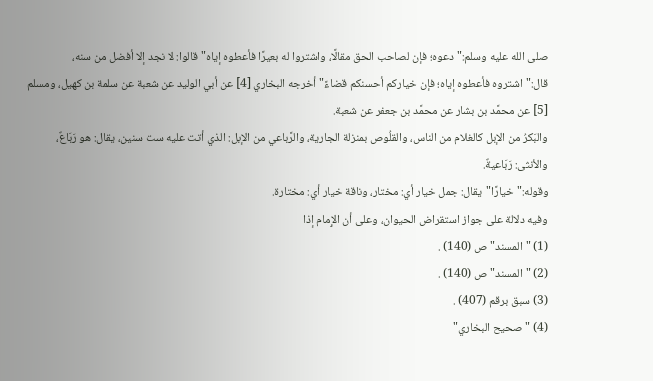صلى الله عليه وسلم:"دعوه؛ فإن لصاحب الحق مقالًا، واشتروا له بعيرًا فأعطوه إياه"قالوا: لا نجد إلا أفضل من سنه، قال:"اشتروه فأعطوه إياه؛ فإن خياركم أحسنكم قضاءً"أخرجه البخاري [4] عن أبي الوليد عن شعبة عن سلمة بن كهيل، ومسلم [5] عن محمَّد بن بشار عن محمَّد بن جعفر عن شعبة.
والبَكرُ من الإبل كالغلام من الناس، والقلُوص بمنزلة الجارية، والرَّباعي من الإبل: الذي أتت عليه ست سنين، يقال: هو رَبَاعٌ، والأنثى: رَبَاعيةٌ.
وقوله:"خيارًا"يقال: جمل خيار أي: مختار، وناقة خيار أي: مختارة.
وفيه دلالة على جواز استقراض الحيوان، وعلى أن الإِمام إذا
(1) "المسند"ص (140) .
(2) "المسند"ص (140) .
(3) سبق برقم (407) .
(4) "صحيح البخاري"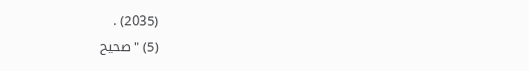(2035) .
(5) "صحيح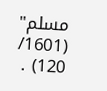مسلم" (1601/ 120) .